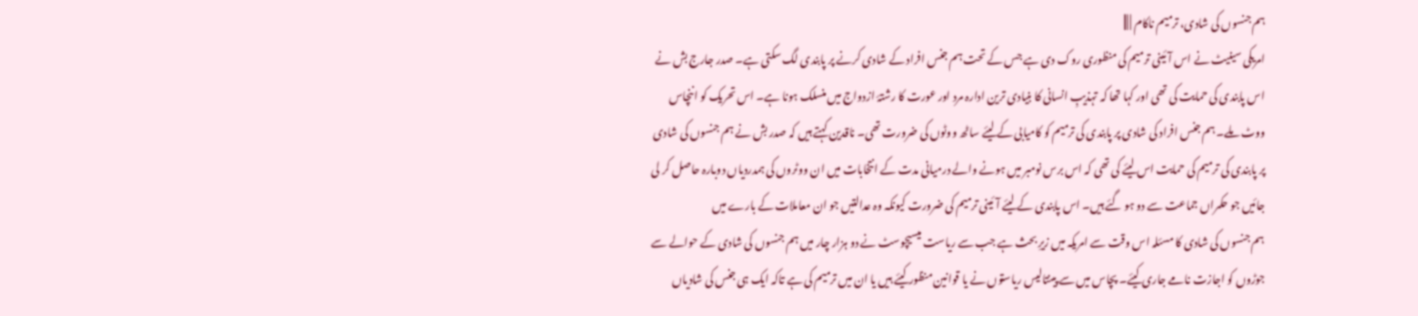ہم جنسوں کی شادی، ترمیم ناکام | |||
امریکی سینیٹ نے اس آئینی ترمیم کی منظوری روک دی ہے جس کے تحت ہم جنس افراد کے شادی کرنے پر پابندی لگ سکتی ہے۔ صدر جارج بش نے اس پابندی کی حمایت کی تھی اور کہا تھا کہ تہذیبِ انسانی کا بنیادی ترین ادارہ مرد اور عورت کا رشتۂ ازدواج میں منسلک ہونا ہے۔ اس تحریک کو اننچاس ووٹ ملے۔ ہم جنس افراد کی شادی پر پابندی کی ترمیم کو کامیابی کے لیئے ساٹھ ووٹوں کی ضرورت تھی۔ ناقدین کہتے ہیں کہ صدر بش نے ہم جنسوں کی شادی پر پابندی کی ترمیم کی حمایت اس لیئے کی تھی کہ اس برس نومبر میں ہونے والے درمیانی مدت کے انتخابات میں ان ووٹروں کی ہمدردیاں دوبارہ حاصل کر لی جائیں جو حکمراں جماعت سے دو ہو گئے ہیں۔ اس پابندی کے لیئے آئینی ترمیم کی ضرورت کیونکہ وہ عدالتیں جو ان معاملات کے بارے میں
ہم جنسوں کی شادی کا مسئلہ اس وقت سے امریکہ میں زیرِ بحث ہے جب سے ریاست میسیچوسٹ نے دو ہزار چار میں ہم جنسوں کی شادی کے حوالے سے جوڑوں کو اجازت نامے جاری کیئے۔ پچاس میں سے پینتالیس ریاستوں نے یا قوانین منظور کیئے ہیں یا ان میں ترمیم کی ہے تاکہ ایک ہی جنس کی شادیاں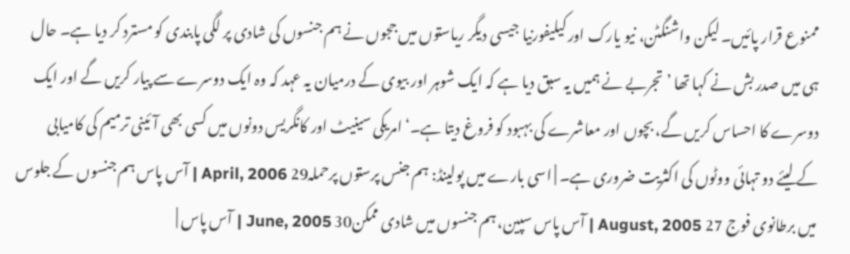ممنوع قرار پائیں۔ لیکن واشنگٹن، نیو یارک اور کیلیفورنیا جیسی دیگر ریاستوں میں ججوں نے ہم جنسوں کی شادی پر لگی پابندی کو مسترد کر دیا ہے۔ حال ہی میں صدر بش نے کہا تھا ’تجربے نے ہمیں یہ سبق دیا ہے کہ ایک شوہر اور بیوی کے درمیان یہ عہد کہ وہ ایک دوسرے سے پیار کریں گے اور ایک دوسرے کا احساس کریں گے، بچوں اور معاشرے کی بہبود کو فروغ دیتا ہے۔‘ امریکی سینیٹ اور کانگریس دونوں میں کسی بھی آئینی ترمیم کی کامیابی کے لیئے دو تہائی ووٹوں کی اکثریت ضروری ہے۔ | اسی بارے میں پولینڈ: ہم جنس پرستوں پرحملہ29 April, 2006 | آس پاس ہم جنسوں کے جلوس میں برطانوی فوج 27 August, 2005 | آس پاس سپین، ہم جنسوں میں شادی ممکن30 June, 2005 | آس پاس |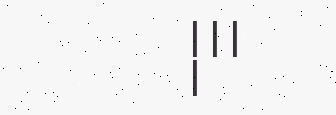|||
|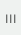|||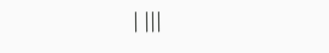| |||